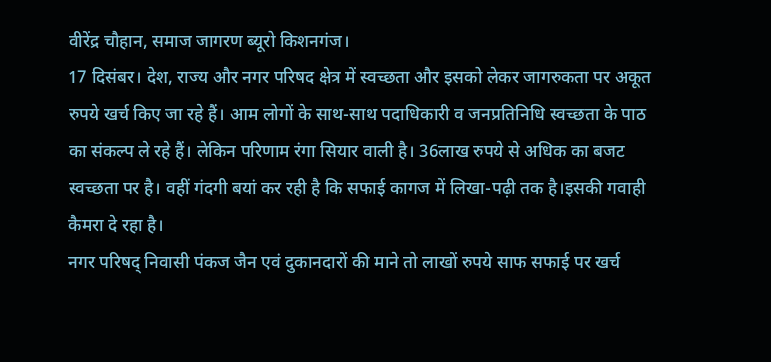वीरेंद्र चौहान, समाज जागरण ब्यूरो किशनगंज।
17 दिसंबर। देश, राज्य और नगर परिषद क्षेत्र में स्वच्छता और इसको लेकर जागरुकता पर अकूत रुपये खर्च किए जा रहे हैं। आम लोगों के साथ-साथ पदाधिकारी व जनप्रतिनिधि स्वच्छता के पाठ का संकल्प ले रहे हैं। लेकिन परिणाम रंगा सियार वाली है। 36लाख रुपये से अधिक का बजट स्वच्छता पर है। वहीं गंदगी बयां कर रही है कि सफाई कागज में लिखा-पढ़ी तक है।इसकी गवाही कैमरा दे रहा है।
नगर परिषद् निवासी पंकज जैन एवं दुकानदारों की माने तो लाखों रुपये साफ सफाई पर खर्च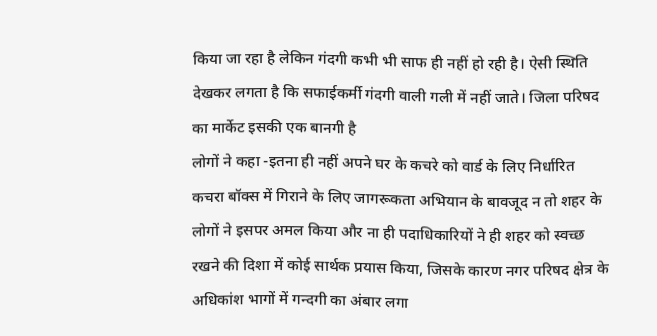किया जा रहा है लेकिन गंदगी कभी भी साफ ही नहीं हो रही है। ऐसी स्थिति देखकर लगता है कि सफाईकर्मी गंदगी वाली गली में नहीं जाते। जिला परिषद का मार्केट इसकी एक बानगी है
लोगों ने कहा -इतना ही नहीं अपने घर के कचरे को वार्ड के लिए निर्धारित कचरा बॉक्स में गिराने के लिए जागरूकता अभियान के बावजूद न तो शहर के लोगों ने इसपर अमल किया और ना ही पदाधिकारियों ने ही शहर को स्वच्छ रखने की दिशा में कोई सार्थक प्रयास किया, जिसके कारण नगर परिषद क्षेत्र के अधिकांश भागों में गन्दगी का अंबार लगा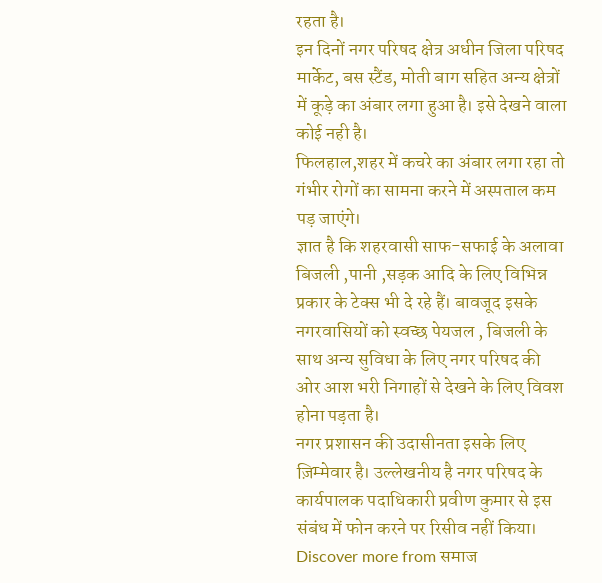रहता है।
इन दिनों नगर परिषद क्षेत्र अधीन जिला परिषद मार्केट, बस स्टैंड, मोती बाग सहित अन्य क्षेत्रों में कूड़े का अंबार लगा हुआ है। इसे देखने वाला कोई नही है।
फिलहाल,शहर में कचरे का अंबार लगा रहा तो गंभीर रोगों का सामना करने में अस्पताल कम पड़ जाएंगे।
ज्ञात है कि शहरवासी साफ-सफाई के अलावा बिजली ,पानी ,सड़क आदि के लिए विभिन्न प्रकार के टेक्स भी दे रहे हैं। बावजूद इसके नगरवासियों को स्वच्छ पेयजल , बिजली के साथ अन्य सुविधा के लिए नगर परिषद की ओर आश भरी निगाहों से देखने के लिए विवश होना पड़ता है।
नगर प्रशासन की उदासीनता इसके लिए ज़िम्मेवार है। उल्लेखनीय है नगर परिषद के कार्यपालक पदाधिकारी प्रवीण कुमार से इस संबंध में फोन करने पर रिसीव नहीं किया।
Discover more from समाज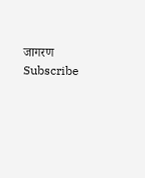जागरण
Subscribe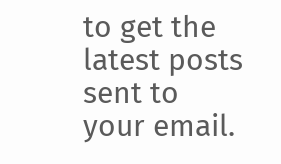to get the latest posts sent to your email.